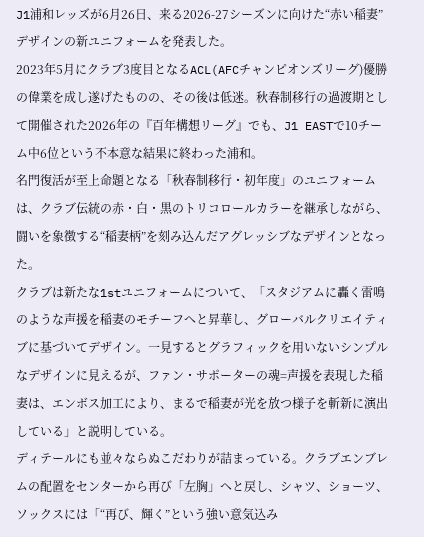J1浦和レッズが6月26日、来る2026-27シーズンに向けた“赤い稲妻”デザインの新ユニフォームを発表した。
2023年5月にクラブ3度目となるACL(AFCチャンピオンズリーグ)優勝の偉業を成し遂げたものの、その後は低迷。秋春制移行の過渡期として開催された2026年の『百年構想リーグ』でも、J1 EASTで10チーム中6位という不本意な結果に終わった浦和。
名門復活が至上命題となる「秋春制移行・初年度」のユニフォームは、クラブ伝統の赤・白・黒のトリコロールカラーを継承しながら、闘いを象徴する“稲妻柄”を刻み込んだアグレッシブなデザインとなった。
クラブは新たな1stユニフォームについて、「スタジアムに轟く雷鳴のような声援を稲妻のモチーフへと昇華し、グローバルクリエイティブに基づいてデザイン。一見するとグラフィックを用いないシンプルなデザインに見えるが、ファン・サポーターの魂=声援を表現した稲妻は、エンボス加工により、まるで稲妻が光を放つ様子を斬新に演出している」と説明している。
ディテールにも並々ならぬこだわりが詰まっている。クラブエンブレムの配置をセンターから再び「左胸」へと戻し、シャツ、ショーツ、ソックスには「“再び、輝く”という強い意気込み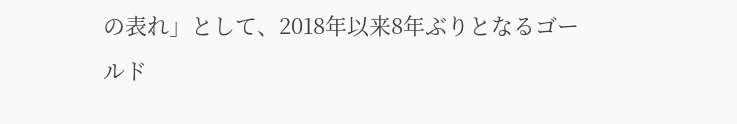の表れ」として、2018年以来8年ぶりとなるゴールド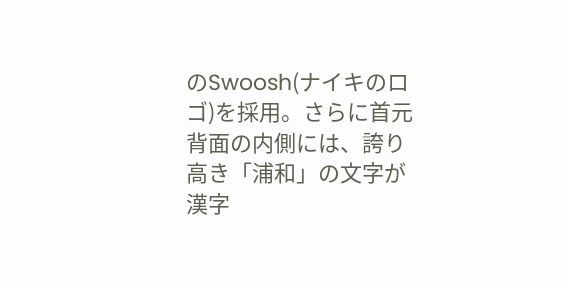のSwoosh(ナイキのロゴ)を採用。さらに首元背面の内側には、誇り高き「浦和」の文字が漢字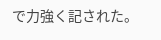で力強く記された。